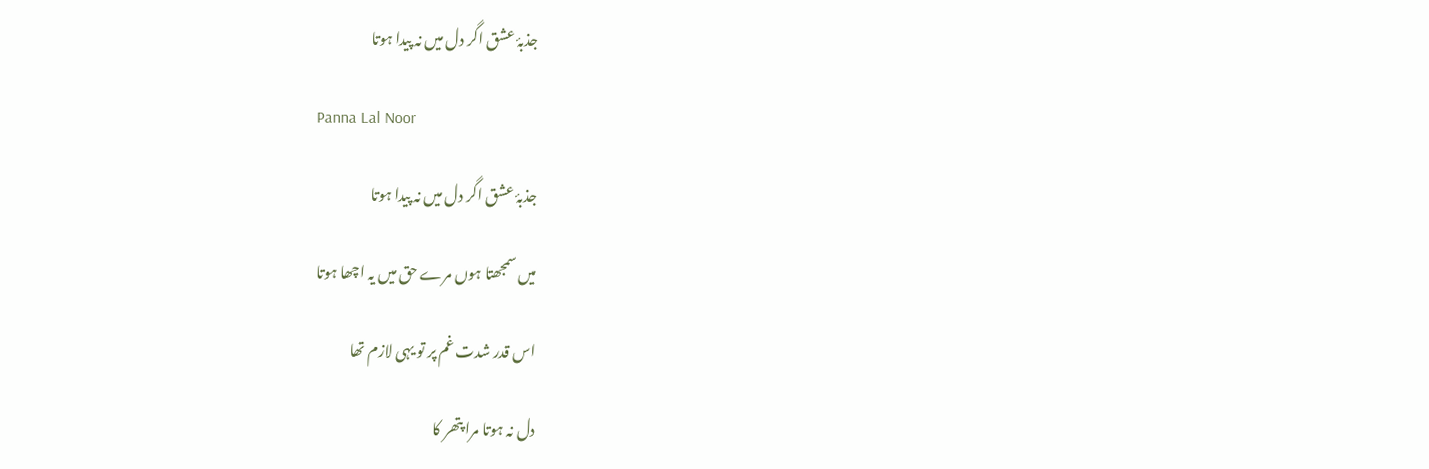جذبۂ عشق اگر دل میں نہ پیدا ہوتا

Panna Lal Noor

جذبۂ عشق اگر دل میں نہ پیدا ہوتا

میں سمجھتا ہوں مرے حق میں یہ اچھا ہوتا

اس قدر شدت غم پر تو یہی لازم تھا

دل نہ ہوتا مرا پتھر کا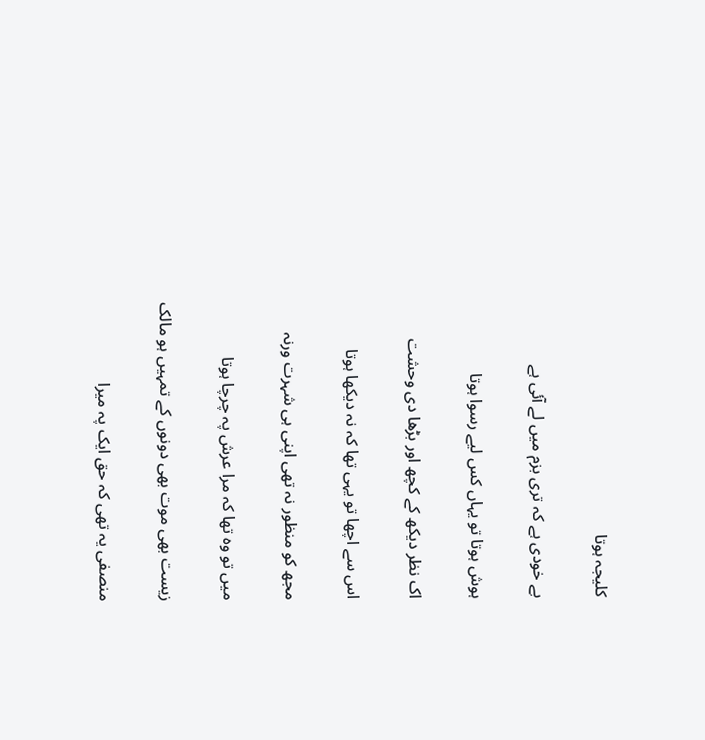کلیجہ ہوتا

بے خودی ہے کہ تری بزم میں لے آئی ہے

ہوش ہوتا تو یہاں کس لیے رسوا ہوتا

اک نظر دیکھ کے کچھ اور بڑھا دی وحشت

اس سے اچھا تو یہی تھا کہ نہ دیکھا ہوتا

مجھ کو منظور نہ تھی اپنی ہی شہرت ورنہ

میں تو وہ تھا کہ مرا عرش پہ چرچا ہوتا

زیست بھی موت بھی دونوں کے تمہیں ہو مالک

منصفی یہ تھی کہ حق ایک پہ میرا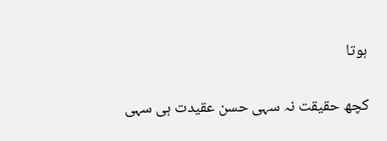ہوتا

کچھ حقیقت نہ سہی حسن عقیدت ہی سہی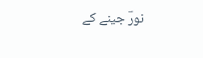نورؔ جینے کے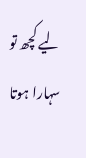لیے کچھ تو سہارا ہوتا